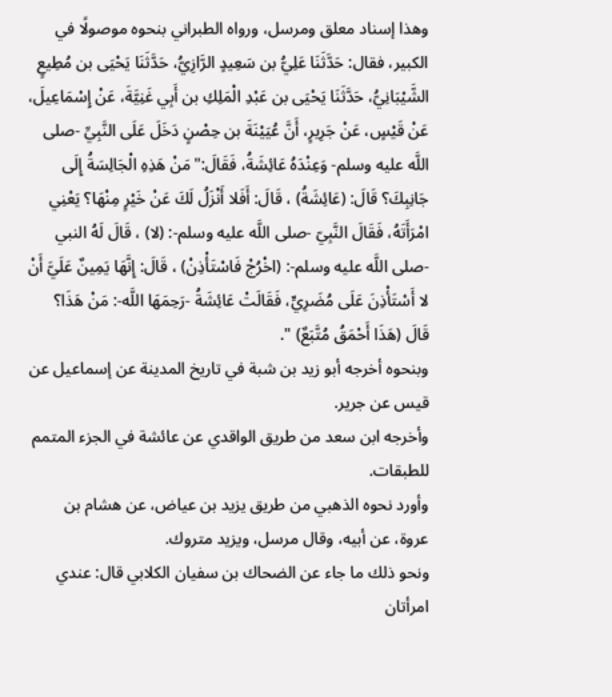وهذا إسناد معلق ومرسل، ورواه الطبراني بنحوه موصولًا في الكبير، فقال: حَدَّثَنَا عَلِيُّ بن سَعِيدٍ الرَّازِيُّ، حَدَّثَنَا يَحْيَى بن مُطِيعٍ الشَّيْبَانِيُّ، حَدَّثَنَا يَحْيَى بن عَبْدِ الْمَلِكِ بن أَبِي غَنِيَّةَ، عَنْ إِسْمَاعِيلَ، عَنْ قَيْسٍ، عَنْ جَرِيرٍ، أَنَّ عُيَيْنَةَ بن حِصْنٍ دَخَلَ عَلَى النَّبِيِّ -صلى اللَّه عليه وسلم- وَعِنْدَهُ عَائِشَةُ، فَقَالَ:"مَنْ هَذِهِ الْجَالِسَةُ إِلَى جَانِبِكَ؟ قَالَ: (عَائِشَةُ) ، قَالَ: أَفَلا أَنْزَلُ لَكَ عَنْ خَيْرٍ مِنْهَا؟ يَعْنِي امْرَأَتَهُ، فَقَالَ النَّبِيّ -صلى اللَّه عليه وسلم-: (لا) ، قَالَ لَهُ النبي -صلى اللَّه عليه وسلم-: (اخْرُجْ فَاسْتَأْذِنْ) ، قَالَ: إِنَّهَا يَمِينٌ عَلَيَّ أَنْ لا أَسْتَأْذِنَ عَلَى مُضَرِيٍّ، فَقَالَتْ عَائِشَةُ -رَحِمَهَا اللَّه-: مَنْ هَذَا؟ قَالَ (هَذَا أَحْمَقُ مُتَّبَعٌ) ".
وبنحوه أخرجه أبو زيد بن شبة في تاريخ المدينة عن إسماعيل عن قيس عن جرير.
وأخرجه ابن سعد من طريق الواقدي عن عائشة في الجزء المتمم للطبقات.
وأورد نحوه الذهبي من طريق يزيد بن عياض، عن هشام بن عروة، عن أبيه، وقال مرسل، ويزيد متروك.
ونحو ذلك ما جاء عن الضحاك بن سفيان الكلابي قال: عندي امرأتان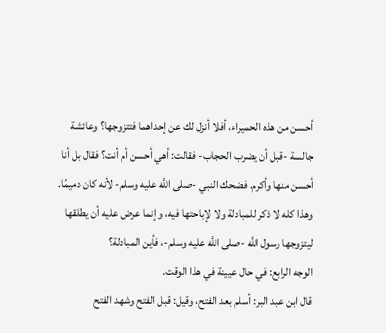أحسن من هذه الحميراء، أفلا أنزل لك عن إحداهما فتتزوجها؟ وعائشة جالسة -قبل أن يضرب الحجاب- فقالت: أهي أحسن أم أنت؟ فقال بل أنا أحسن منها وأكرم. فضحك النبي -صلى اللَّه عليه وسلم- لأنه كان دميمًا. وهذا كله لا ذكر للمبادلة ولا لإباحتها فيه، وإنما عرض عليه أن يطلقها ليتزوجها رسول اللَّه -صلى اللَّه عليه وسلم-، فأين المبادلة؟
الوجه الرابع: في حال عيينة في هذا الوقت.
قال ابن عبد البر: أسلم بعد الفتح، وقيل: قبل الفتح وشهد الفتح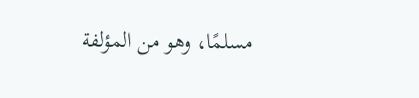مسلمًا، وهو من المؤلفة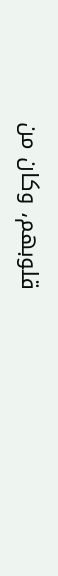قلوبهم، وكان من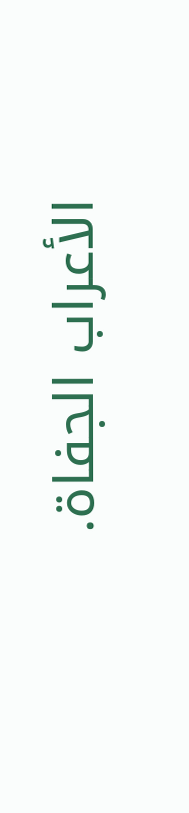الأعراب الجفاة.